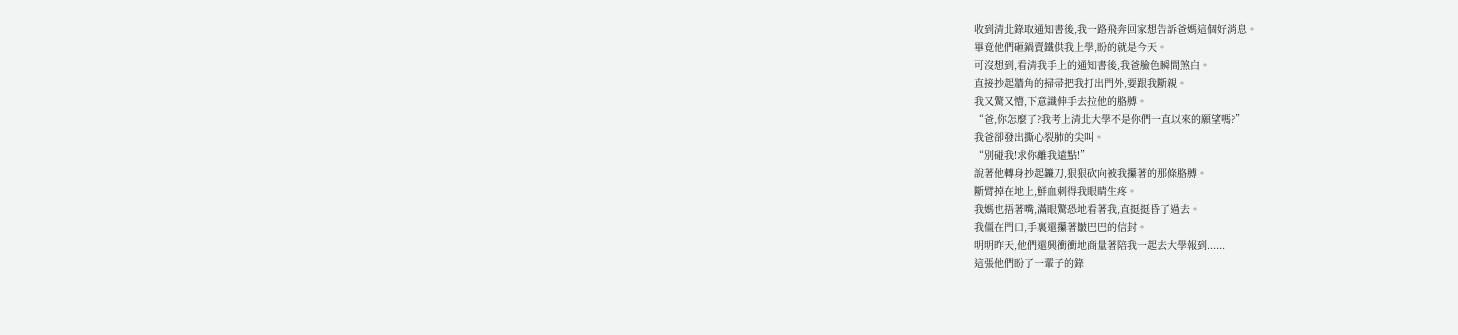收到清北錄取通知書後,我一路飛奔回家想告訴爸媽這個好消息。
畢竟他們砸鍋賣鐵供我上學,盼的就是今天。
可沒想到,看清我手上的通知書後,我爸臉色瞬間煞白。
直接抄起牆角的掃帚把我打出門外,要跟我斷親。
我又驚又懵,下意識伸手去拉他的胳膊。
“爸,你怎麼了?我考上清北大學不是你們一直以來的願望嗎?”
我爸卻發出撕心裂肺的尖叫。
“別碰我!求你離我遠點!”
說著他轉身抄起鐮刀,狠狠砍向被我攥著的那條胳膊。
斷臂掉在地上,鮮血刺得我眼睛生疼。
我媽也捂著嘴,滿眼驚恐地看著我,直挺挺昏了過去。
我僵在門口,手裏還攥著皺巴巴的信封。
明明昨天,他們還興衝衝地商量著陪我一起去大學報到......
這張他們盼了一輩子的錄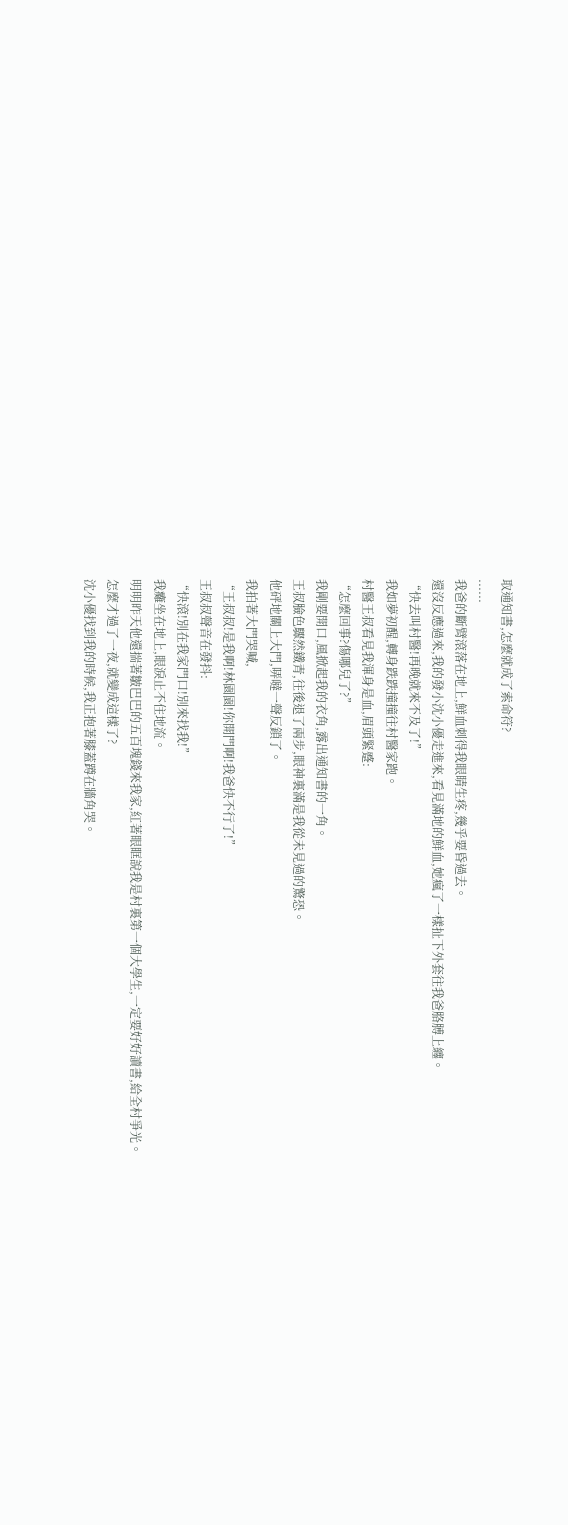取通知書,怎麼就成了索命符?
......
我爸的斷臂滾落在地上,鮮血刺得我眼睛生疼,幾乎要昏過去。
還沒反應過來,我的發小沈小優走進來,看見滿地的鮮血,她瘋了一樣扯下外套往我爸胳膊上纏。
“快去叫村醫!再晚就來不及了!”
我如夢初醒,轉身跌跌撞撞往村醫家跑。
村醫王叔看見我渾身是血,眉頭緊蹙:
“怎麼回事?傷哪兒了?”
我剛要開口,風掀起我的衣角,露出通知書的一角。
王叔臉色驟然鐵青,往後退了兩步,眼神裏滿是我從未見過的驚恐。
他砰地關上大門,哢噠一聲反鎖了。
我拍著大門哭喊,
“王叔叔!是我啊!林園園!你開門啊!我爸快不行了!”
王叔叔聲音在發抖:
“快滾!別在我家門口!別來找我!”
我癱坐在地上,眼淚止不住地流。
明明昨天他還揣著皺巴巴的五百塊錢來我家,紅著眼眶說我是村裏第一個大學生,一定要好好讀書,給全村爭光。
怎麼才過了一夜,就變成這樣了?
沈小優找到我的時候,我正抱著膝蓋蹲在牆角哭。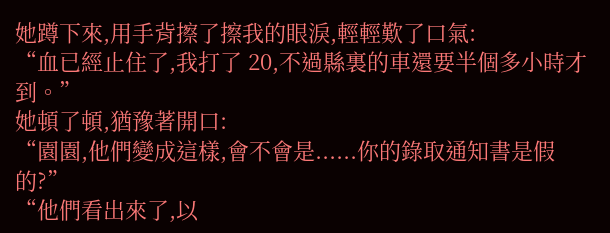她蹲下來,用手背擦了擦我的眼淚,輕輕歎了口氣:
“血已經止住了,我打了 20,不過縣裏的車還要半個多小時才到。”
她頓了頓,猶豫著開口:
“園園,他們變成這樣,會不會是......你的錄取通知書是假的?”
“他們看出來了,以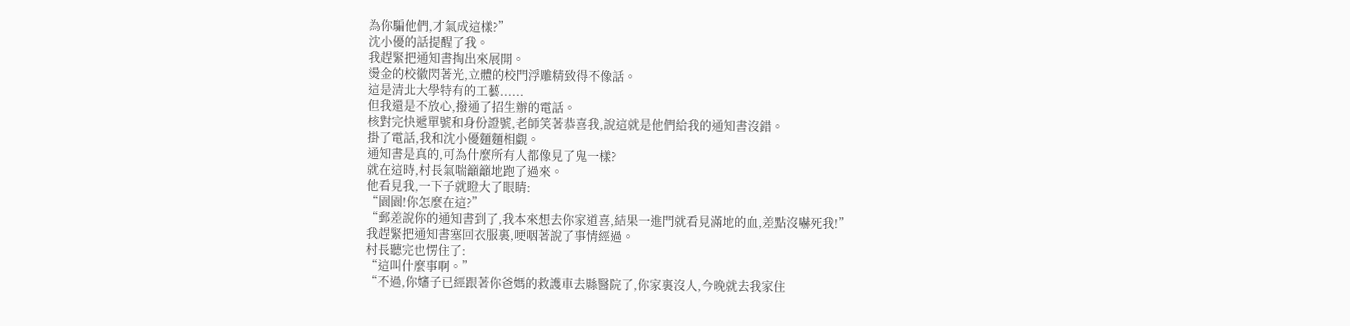為你騙他們,才氣成這樣?”
沈小優的話提醒了我。
我趕緊把通知書掏出來展開。
燙金的校徽閃著光,立體的校門浮雕精致得不像話。
這是清北大學特有的工藝......
但我還是不放心,撥通了招生辦的電話。
核對完快遞單號和身份證號,老師笑著恭喜我,說這就是他們給我的通知書沒錯。
掛了電話,我和沈小優麵麵相覷。
通知書是真的,可為什麼所有人都像見了鬼一樣?
就在這時,村長氣喘籲籲地跑了過來。
他看見我,一下子就瞪大了眼睛:
“園園!你怎麼在這?”
“郵差說你的通知書到了,我本來想去你家道喜,結果一進門就看見滿地的血,差點沒嚇死我!”
我趕緊把通知書塞回衣服裏,哽咽著說了事情經過。
村長聽完也愣住了:
“這叫什麼事啊。”
“不過,你嬸子已經跟著你爸媽的救護車去縣醫院了,你家裏沒人,今晚就去我家住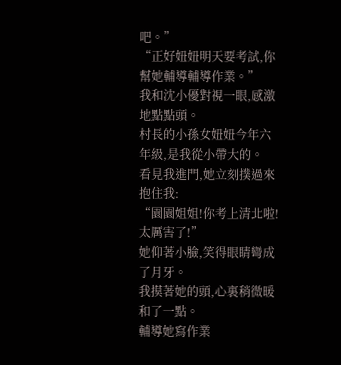吧。”
“正好妞妞明天要考試,你幫她輔導輔導作業。”
我和沈小優對視一眼,感激地點點頭。
村長的小孫女妞妞今年六年級,是我從小帶大的。
看見我進門,她立刻撲過來抱住我:
“園園姐姐!你考上清北啦!太厲害了!”
她仰著小臉,笑得眼睛彎成了月牙。
我摸著她的頭,心裏稍微暖和了一點。
輔導她寫作業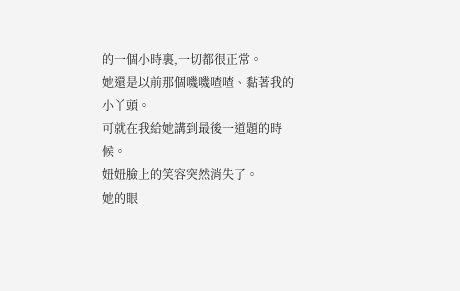的一個小時裏,一切都很正常。
她還是以前那個嘰嘰喳喳、黏著我的小丫頭。
可就在我給她講到最後一道題的時候。
妞妞臉上的笑容突然消失了。
她的眼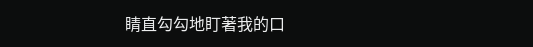睛直勾勾地盯著我的口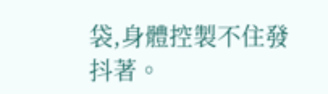袋,身體控製不住發抖著。